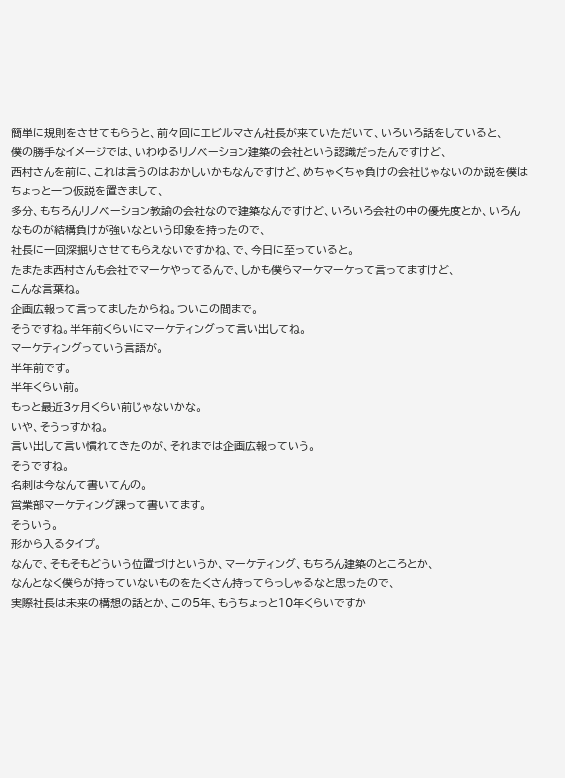簡単に規則をさせてもらうと、前々回にエビルマさん社長が来ていただいて、いろいろ話をしていると、
僕の勝手なイメージでは、いわゆるリノベーション建築の会社という認識だったんですけど、
西村さんを前に、これは言うのはおかしいかもなんですけど、めちゃくちゃ負けの会社じゃないのか説を僕はちょっと一つ仮説を置きまして、
多分、もちろんリノベーション教諭の会社なので建築なんですけど、いろいろ会社の中の優先度とか、いろんなものが結構負けが強いなという印象を持ったので、
社長に一回深掘りさせてもらえないですかね、で、今日に至っていると。
たまたま西村さんも会社でマーケやってるんで、しかも僕らマーケマーケって言ってますけど、
こんな言葉ね。
企画広報って言ってましたからね。ついこの間まで。
そうですね。半年前くらいにマーケティングって言い出してね。
マーケティングっていう言語が。
半年前です。
半年くらい前。
もっと最近3ヶ月くらい前じゃないかな。
いや、そうっすかね。
言い出して言い慣れてきたのが、それまでは企画広報っていう。
そうですね。
名刺は今なんて書いてんの。
営業部マーケティング課って書いてます。
そういう。
形から入るタイプ。
なんで、そもそもどういう位置づけというか、マーケティング、もちろん建築のところとか、
なんとなく僕らが持っていないものをたくさん持ってらっしゃるなと思ったので、
実際社長は未来の構想の話とか、この5年、もうちょっと10年くらいですか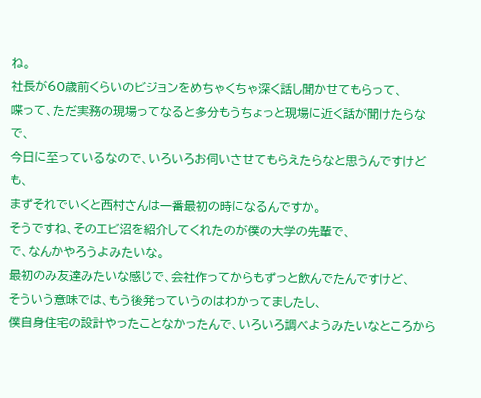ね。
社長が60歳前くらいのビジョンをめちゃくちゃ深く話し聞かせてもらって、
喋って、ただ実務の現場ってなると多分もうちょっと現場に近く話が聞けたらなで、
今日に至っているなので、いろいろお伺いさせてもらえたらなと思うんですけども、
まずそれでいくと西村さんは一番最初の時になるんですか。
そうですね、そのエビ沼を紹介してくれたのが僕の大学の先輩で、
で、なんかやろうよみたいな。
最初のみ友達みたいな感じで、会社作ってからもずっと飲んでたんですけど、
そういう意味では、もう後発っていうのはわかってましたし、
僕自身住宅の設計やったことなかったんで、いろいろ調べようみたいなところから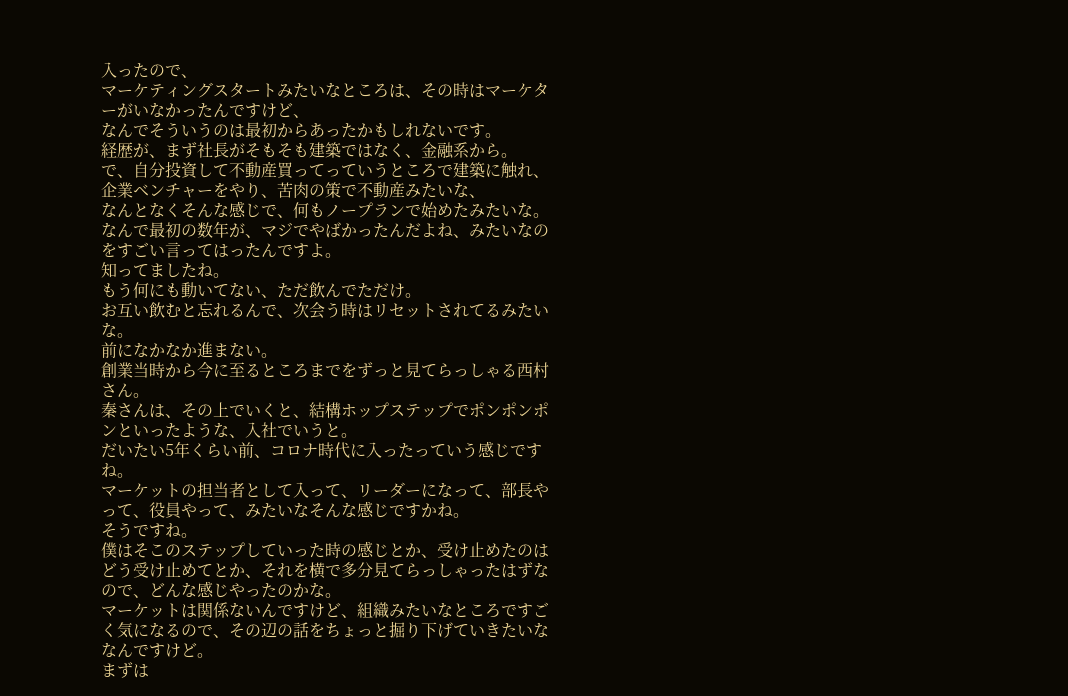入ったので、
マーケティングスタートみたいなところは、その時はマーケターがいなかったんですけど、
なんでそういうのは最初からあったかもしれないです。
経歴が、まず社長がそもそも建築ではなく、金融系から。
で、自分投資して不動産買ってっていうところで建築に触れ、
企業ベンチャーをやり、苦肉の策で不動産みたいな、
なんとなくそんな感じで、何もノープランで始めたみたいな。
なんで最初の数年が、マジでやばかったんだよね、みたいなのをすごい言ってはったんですよ。
知ってましたね。
もう何にも動いてない、ただ飲んでただけ。
お互い飲むと忘れるんで、次会う時はリセットされてるみたいな。
前になかなか進まない。
創業当時から今に至るところまでをずっと見てらっしゃる西村さん。
秦さんは、その上でいくと、結構ホップステップでポンポンポンといったような、入社でいうと。
だいたい5年くらい前、コロナ時代に入ったっていう感じですね。
マーケットの担当者として入って、リーダーになって、部長やって、役員やって、みたいなそんな感じですかね。
そうですね。
僕はそこのステップしていった時の感じとか、受け止めたのはどう受け止めてとか、それを横で多分見てらっしゃったはずなので、どんな感じやったのかな。
マーケットは関係ないんですけど、組織みたいなところですごく気になるので、その辺の話をちょっと掘り下げていきたいななんですけど。
まずは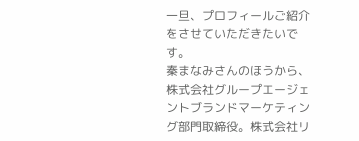一旦、プロフィールご紹介をさせていただきたいです。
秦まなみさんのほうから、株式会社グループエージェントブランドマーケティング部門取締役。株式会社リ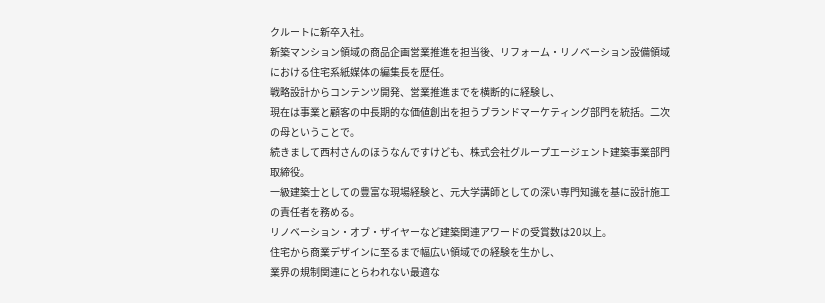クルートに新卒入社。
新築マンション領域の商品企画営業推進を担当後、リフォーム・リノベーション設備領域における住宅系紙媒体の編集長を歴任。
戦略設計からコンテンツ開発、営業推進までを横断的に経験し、
現在は事業と顧客の中長期的な価値創出を担うブランドマーケティング部門を統括。二次の母ということで。
続きまして西村さんのほうなんですけども、株式会社グループエージェント建築事業部門取締役。
一級建築士としての豊富な現場経験と、元大学講師としての深い専門知識を基に設計施工の責任者を務める。
リノベーション・オブ・ザイヤーなど建築関連アワードの受賞数は20以上。
住宅から商業デザインに至るまで幅広い領域での経験を生かし、
業界の規制関連にとらわれない最適な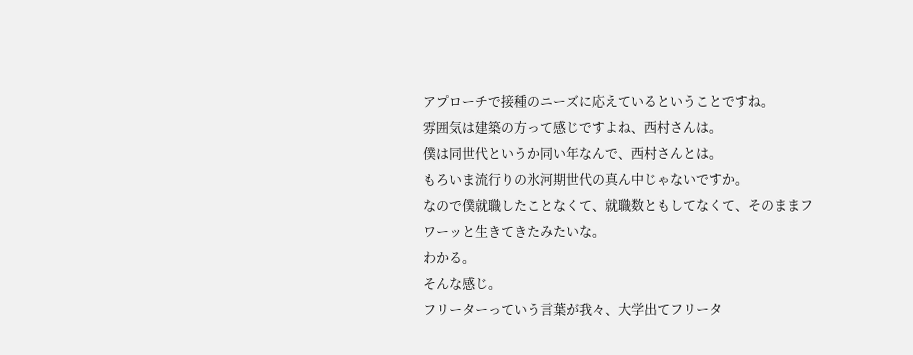アプローチで接種のニーズに応えているということですね。
雰囲気は建築の方って感じですよね、西村さんは。
僕は同世代というか同い年なんで、西村さんとは。
もろいま流行りの氷河期世代の真ん中じゃないですか。
なので僕就職したことなくて、就職数ともしてなくて、そのままフワーッと生きてきたみたいな。
わかる。
そんな感じ。
フリーターっていう言葉が我々、大学出てフリータ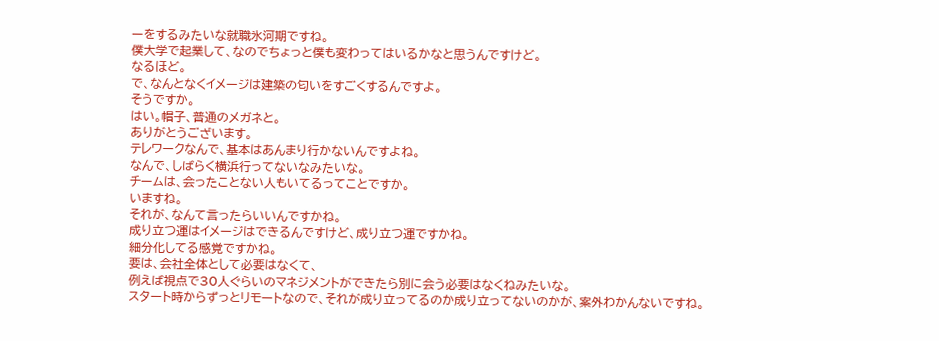ーをするみたいな就職氷河期ですね。
僕大学で起業して、なのでちょっと僕も変わってはいるかなと思うんですけど。
なるほど。
で、なんとなくイメージは建築の匂いをすごくするんですよ。
そうですか。
はい。帽子、普通のメガネと。
ありがとうございます。
テレワークなんで、基本はあんまり行かないんですよね。
なんで、しばらく横浜行ってないなみたいな。
チームは、会ったことない人もいてるってことですか。
いますね。
それが、なんて言ったらいいんですかね。
成り立つ運はイメージはできるんですけど、成り立つ運ですかね。
細分化してる感覚ですかね。
要は、会社全体として必要はなくて、
例えば視点で30人ぐらいのマネジメントができたら別に会う必要はなくねみたいな。
スタート時からずっとリモートなので、それが成り立ってるのか成り立ってないのかが、案外わかんないですね。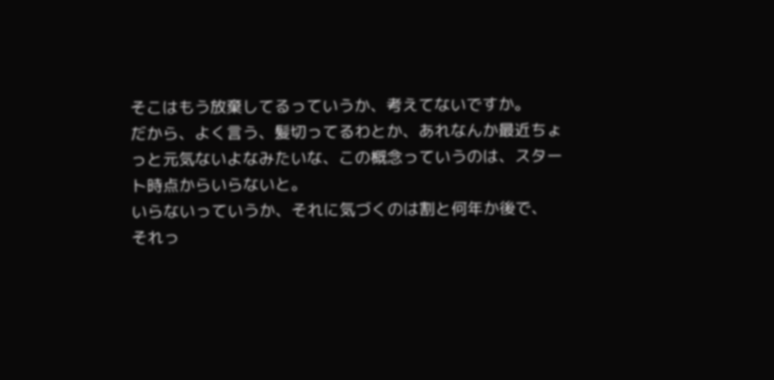そこはもう放棄してるっていうか、考えてないですか。
だから、よく言う、髪切ってるわとか、あれなんか最近ちょっと元気ないよなみたいな、この概念っていうのは、スタート時点からいらないと。
いらないっていうか、それに気づくのは割と何年か後で、
それっ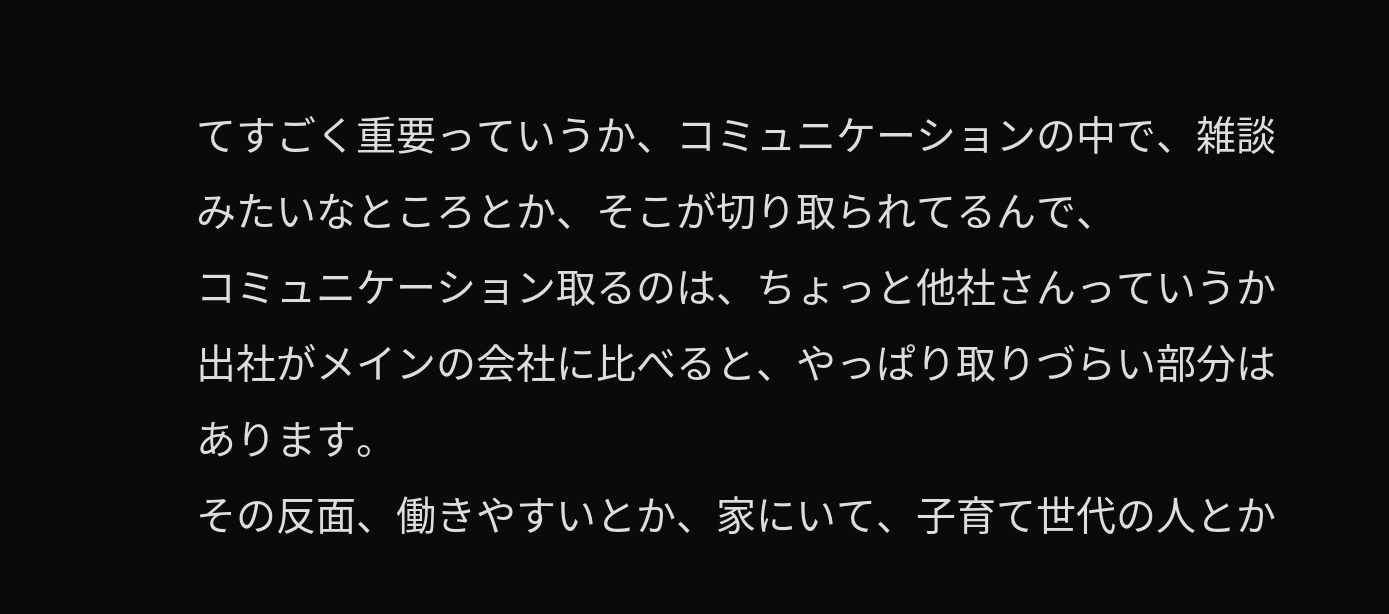てすごく重要っていうか、コミュニケーションの中で、雑談みたいなところとか、そこが切り取られてるんで、
コミュニケーション取るのは、ちょっと他社さんっていうか出社がメインの会社に比べると、やっぱり取りづらい部分はあります。
その反面、働きやすいとか、家にいて、子育て世代の人とか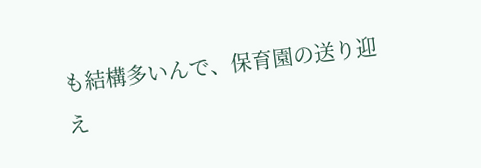も結構多いんで、保育園の送り迎え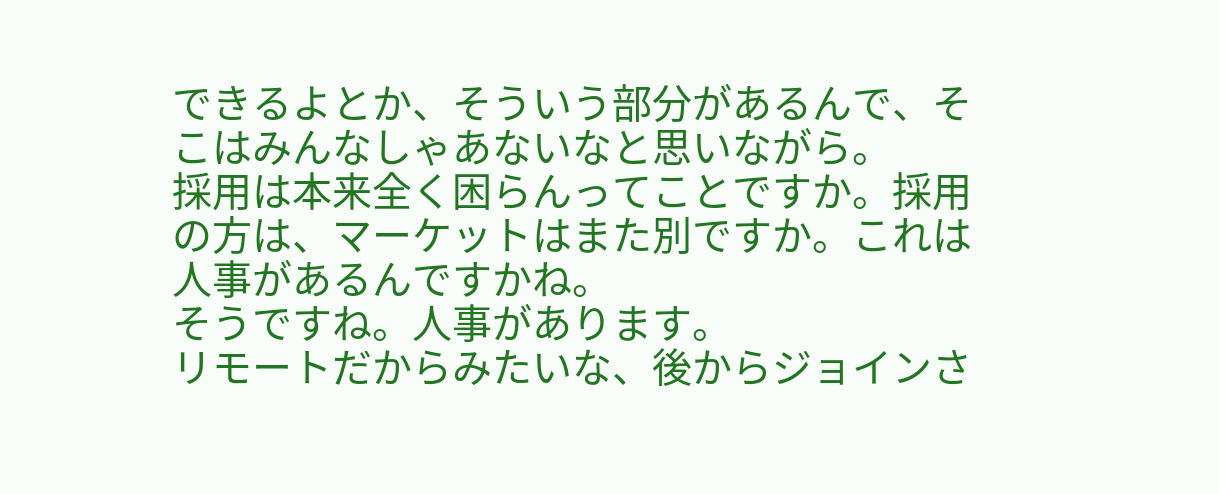できるよとか、そういう部分があるんで、そこはみんなしゃあないなと思いながら。
採用は本来全く困らんってことですか。採用の方は、マーケットはまた別ですか。これは人事があるんですかね。
そうですね。人事があります。
リモートだからみたいな、後からジョインさ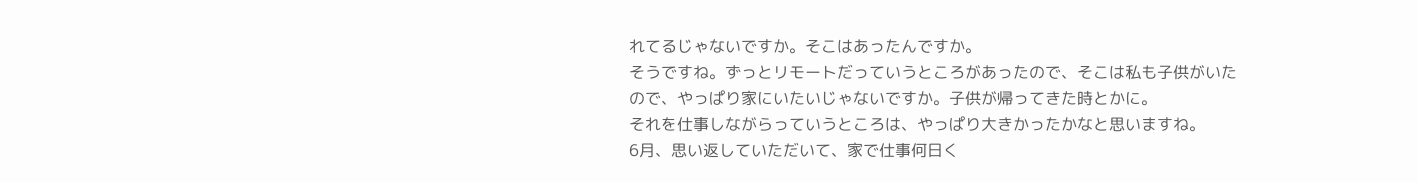れてるじゃないですか。そこはあったんですか。
そうですね。ずっとリモートだっていうところがあったので、そこは私も子供がいたので、やっぱり家にいたいじゃないですか。子供が帰ってきた時とかに。
それを仕事しながらっていうところは、やっぱり大きかったかなと思いますね。
6月、思い返していただいて、家で仕事何日く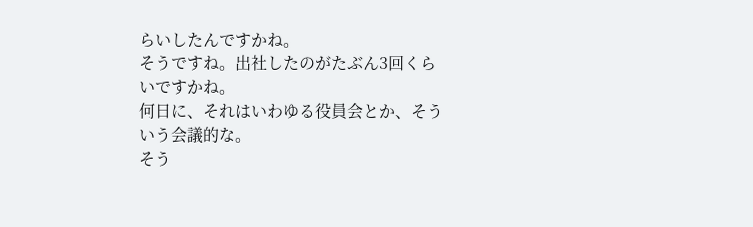らいしたんですかね。
そうですね。出社したのがたぶん3回くらいですかね。
何日に、それはいわゆる役員会とか、そういう会議的な。
そう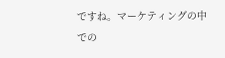ですね。マーケティングの中での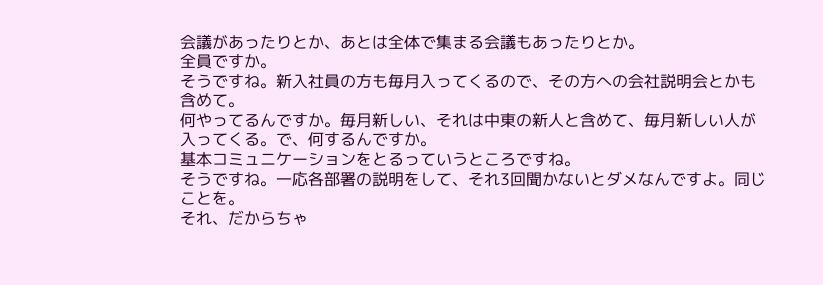会議があったりとか、あとは全体で集まる会議もあったりとか。
全員ですか。
そうですね。新入社員の方も毎月入ってくるので、その方への会社説明会とかも含めて。
何やってるんですか。毎月新しい、それは中東の新人と含めて、毎月新しい人が入ってくる。で、何するんですか。
基本コミュニケーションをとるっていうところですね。
そうですね。一応各部署の説明をして、それ3回聞かないとダメなんですよ。同じことを。
それ、だからちゃ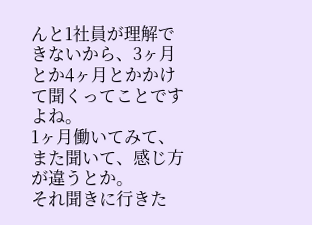んと1社員が理解できないから、3ヶ月とか4ヶ月とかかけて聞くってことですよね。
1ヶ月働いてみて、また聞いて、感じ方が違うとか。
それ聞きに行きた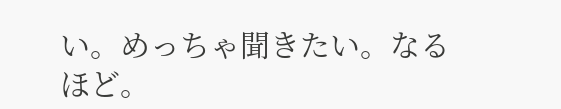い。めっちゃ聞きたい。なるほど。